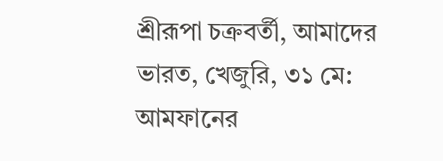শ্রীরূপা চক্রবর্তী, আমাদের ভারত, খেজুরি, ৩১ মে: আমফানের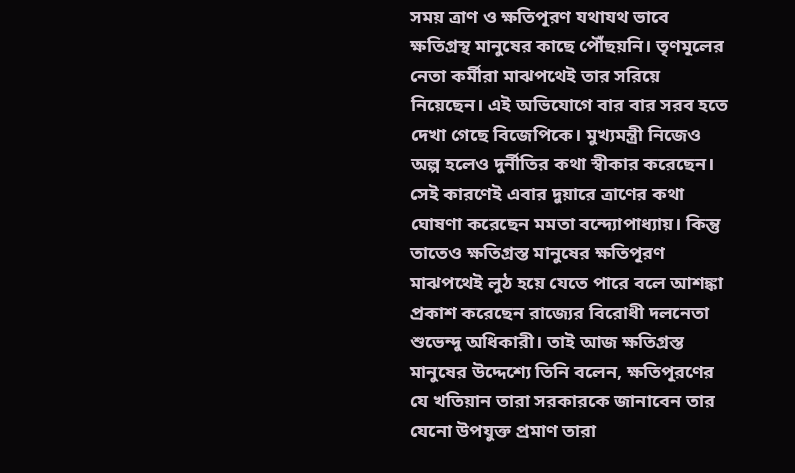সময় ত্রাণ ও ক্ষতিপূরণ যথাযথ ভাবে ক্ষতিগ্রস্থ মানুষের কাছে পৌঁছয়নি। তৃণমূলের নেতা কর্মীরা মাঝপথেই তার সরিয়ে নিয়েছেন। এই অভিযোগে বার বার সরব হতে দেখা গেছে বিজেপিকে। মুখ্যমন্ত্রী নিজেও অল্প হলেও দুর্নীতির কথা স্বীকার করেছেন। সেই কারণেই এবার দুয়ারে ত্রাণের কথা ঘোষণা করেছেন মমতা বন্দ্যোপাধ্যায়। কিন্তু তাতেও ক্ষতিগ্রস্ত মানুষের ক্ষতিপূরণ মাঝপথেই লুঠ হয়ে যেতে পারে বলে আশঙ্কা প্রকাশ করেছেন রাজ্যের বিরোধী দলনেতা শুভেন্দু অধিকারী। তাই আজ ক্ষতিগ্রস্ত মানুষের উদ্দেশ্যে তিনি বলেন, ক্ষতিপূরণের যে খতিয়ান তারা সরকারকে জানাবেন তার যেনো উপযুক্ত প্রমাণ তারা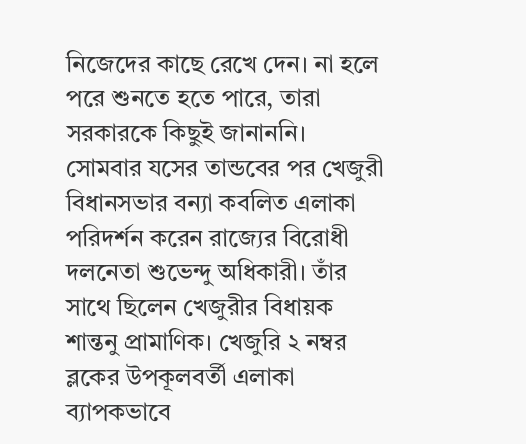নিজেদের কাছে রেখে দেন। না হলে পরে শুনতে হতে পারে, তারা সরকারকে কিছুই জানাননি।
সোমবার যসের তান্ডবের পর খেজুরী বিধানসভার বন্যা কবলিত এলাকা পরিদর্শন করেন রাজ্যের বিরোধী দলনেতা শুভেন্দু অধিকারী। তাঁর সাথে ছিলেন খেজুরীর বিধায়ক শান্তনু প্রামাণিক। খেজুরি ২ নম্বর ব্লকের উপকূলবর্তী এলাকা ব্যাপকভাবে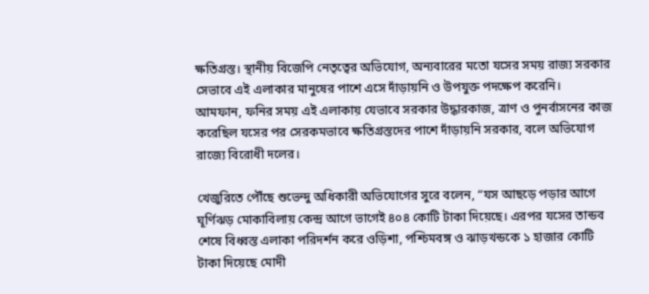ক্ষতিগ্রস্ত। স্থানীয় বিজেপি নেতৃত্বের অভিযোগ, অন্যবারের মতো যসের সময় রাজ্য সরকার সেভাবে এই এলাকার মানুষের পাশে এসে দাঁড়ায়নি ও উপযুক্ত পদক্ষেপ করেনি।
আমফান, ফনির সময় এই এলাকায় যেভাবে সরকার উদ্ধারকাজ, ত্রাণ ও পুনর্বাসনের কাজ করেছিল যসের পর সেরকমভাবে ক্ষতিগ্রস্তদের পাশে দাঁড়ায়নি সরকার, বলে অভিযোগ রাজ্যে বিরোধী দলের।

খেজুরিতে পৌঁছে শুভেন্দু অধিকারী অভিযোগের সুরে বলেন, “যস আছড়ে পড়ার আগে ঘূর্ণিঝড় মোকাবিলায় কেন্দ্র আগে ভাগেই ৪০৪ কোটি টাকা দিয়েছে। এরপর যসের তান্ডব শেষে বিধ্বস্ত এলাকা পরিদর্শন করে ওড়িশা, পশ্চিমবঙ্গ ও ঝাড়খন্ডকে ১ হাজার কোটি টাকা দিয়েছে মোদী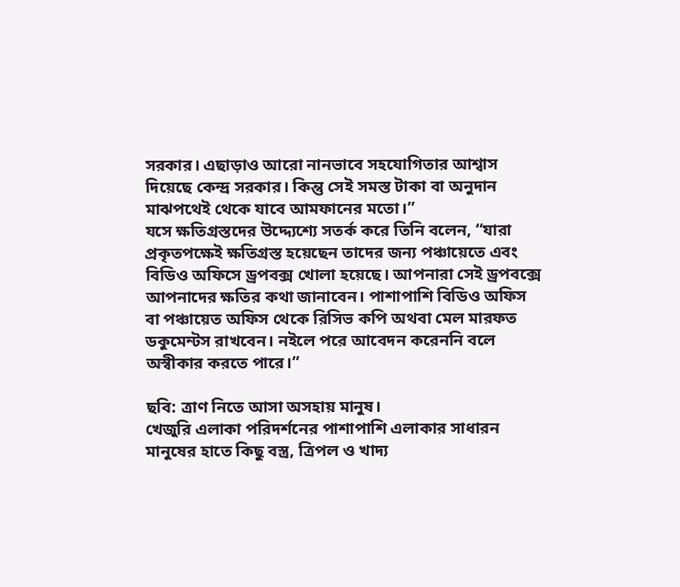সরকার। এছাড়াও আরো নানভাবে সহযোগিতার আশ্বাস দিয়েছে কেন্দ্র সরকার। কিন্তু সেই সমস্ত টাকা বা অনুদান মাঝপথেই থেকে যাবে আমফানের মতো।”
যসে ক্ষতিগ্রস্তদের উদ্দ্যেশ্যে সতর্ক করে তিনি বলেন, “যারা প্রকৃতপক্ষেই ক্ষতিগ্রস্ত হয়েছেন তাদের জন্য পঞ্চায়েতে এবং বিডিও অফিসে ড্রপবক্স খোলা হয়েছে। আপনারা সেই ড্রপবক্সে আপনাদের ক্ষতির কথা জানাবেন। পাশাপাশি বিডিও অফিস বা পঞ্চায়েত অফিস থেকে রিসিভ কপি অথবা মেল মারফত ডকুমেন্টস রাখবেন। নইলে পরে আবেদন করেননি বলে অস্বীকার করতে পারে।”

ছবি: ত্রাণ নিতে আসা অসহায় মানুষ।
খেজুরি এলাকা পরিদর্শনের পাশাপাশি এলাকার সাধারন মানুষের হাতে কিছু বস্ত্র, ত্রিপল ও খাদ্য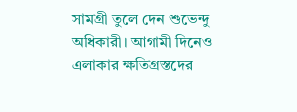সামগ্রী তুলে দেন শুভেন্দু অধিকারী। আগামী দিনেও এলাকার ক্ষতিগ্রস্তদের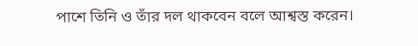পাশে তিনি ও তাঁর দল থাকবেন বলে আশ্বস্ত করেন।